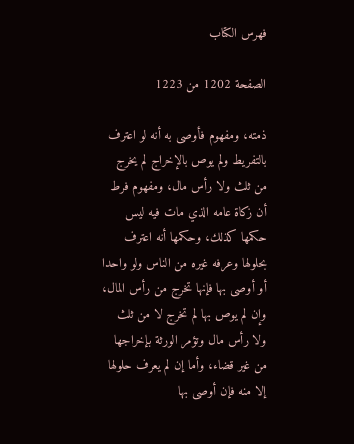فهرس الكتاب

الصفحة 1202 من 1223

ذمته، ومفهوم فأوصى به أنه لو اعترف بالتفريط ولم يوص بالإخراج لم يخرج من ثلث ولا رأس مال، ومفهوم فرط أن زكاة عامه الذي مات فيه ليس حكمها كذلك، وحكمها أنه اعترف بحلولها وعرفه غيره من الناس ولو واحدا أو أوصى بها فإنها تخرج من رأس المال، وإن لم يوص بها لم تخرج لا من ثلث ولا رأس مال وتؤمر الورثة بإخراجها من غير قضاء، وأما إن لم يعرف حلولها إلا منه فإن أوصى بها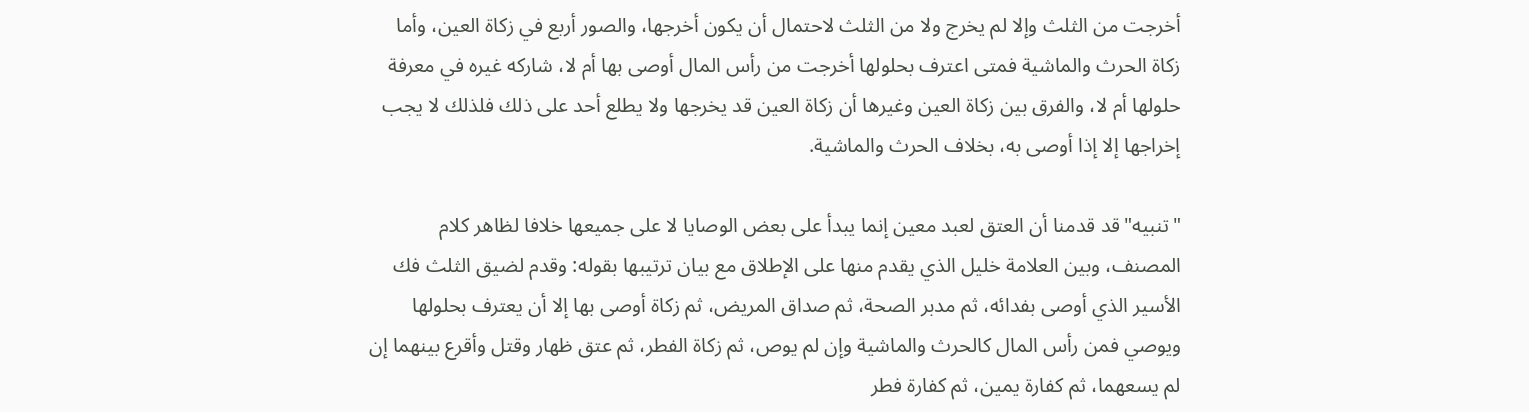أخرجت من الثلث وإلا لم يخرج ولا من الثلث لاحتمال أن يكون أخرجها، والصور أربع في زكاة العين، وأما زكاة الحرث والماشية فمتى اعترف بحلولها أخرجت من رأس المال أوصى بها أم لا، شاركه غيره في معرفة حلولها أم لا، والفرق بين زكاة العين وغيرها أن زكاة العين قد يخرجها ولا يطلع أحد على ذلك فلذلك لا يجب إخراجها إلا إذا أوصى به، بخلاف الحرث والماشية.

"تنبيه"قد قدمنا أن العتق لعبد معين إنما يبدأ على بعض الوصايا لا على جميعها خلافا لظاهر كلام المصنف، وبين العلامة خليل الذي يقدم منها على الإطلاق مع بيان ترتيبها بقوله: وقدم لضيق الثلث فك الأسير الذي أوصى بفدائه، ثم مدبر الصحة، ثم صداق المريض، ثم زكاة أوصى بها إلا أن يعترف بحلولها ويوصي فمن رأس المال كالحرث والماشية وإن لم يوص، ثم زكاة الفطر، ثم عتق ظهار وقتل وأقرع بينهما إن لم يسعهما، ثم كفارة يمين، ثم كفارة فطر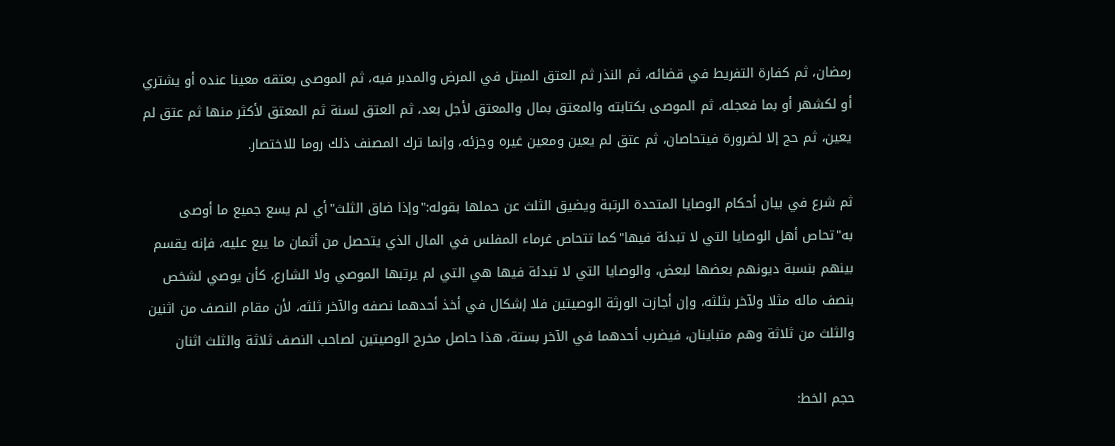رمضان، ثم كفارة التفريط في قضائه، ثم النذر ثم العتق المبتل في المرض والمدبر فيه، ثم الموصى بعتقه معينا عنده أو يشتري أو لكشهر أو بما فعجله، ثم الموصى بكتابته والمعتق بمال والمعتق لأجل بعد، ثم العتق لسنة ثم المعتق لأكثر منها ثم عتق لم يعين، ثم حج إلا لضرورة فيتحاصان، ثم عتق لم يعين ومعين غيره وجزئه، وإنما ترك المصنف ذلك روما للاختصار.

ثم شرع في بيان أحكام الوصايا المتحدة الرتبة ويضيق الثلث عن حملها بقوله:"وإذا ضاق الثلث"أي لم يسع جميع ما أوصى به"تحاص أهل الوصايا التي لا تبدئة فيها"كما تتحاص غرماء المفلس في المال الذي يتحصل من أثمان ما يبع عليه، فإنه يقسم بينهم بنسبة ديونهم بعضها لبعض، والوصايا التي لا تبدئة فيها هي التي لم يرتبها الموصي ولا الشارع، كأن يوصي لشخص بنصف ماله مثلا ولآخر بثلثه، وإن أجازت الورثة الوصيتين فلا إشكال في أخذ أحدهما نصفه والآخر ثلثه، لأن مقام النصف من اثنين والثلث من ثلاثة وهم متباينان، فيضرب أحدهما في الآخر بستة، هذا حاصل مخرج الوصيتين لصاحب النصف ثلاثة والثلث اثنان

حجم الخط: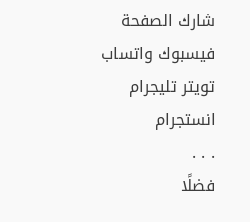شارك الصفحة
فيسبوك واتساب تويتر تليجرام انستجرام
. . .
فضلًا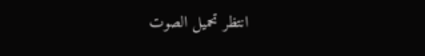انتظر تحميل الصوت